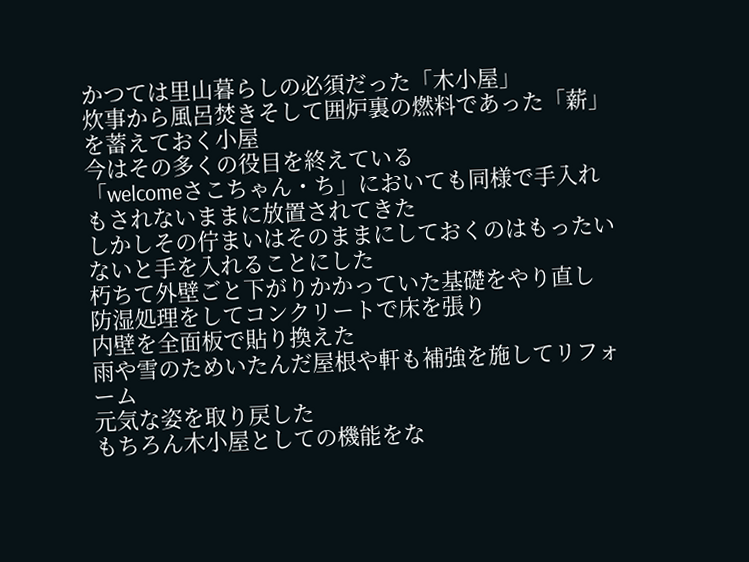かつては里山暮らしの必須だった「木小屋」
炊事から風呂焚きそして囲炉裏の燃料であった「薪」を蓄えておく小屋
今はその多くの役目を終えている
「welcomeさこちゃん・ち」においても同様で手入れもされないままに放置されてきた
しかしその佇まいはそのままにしておくのはもったいないと手を入れることにした
朽ちて外壁ごと下がりかかっていた基礎をやり直し
防湿処理をしてコンクリートで床を張り
内壁を全面板で貼り換えた
雨や雪のためいたんだ屋根や軒も補強を施してリフォーム
元気な姿を取り戻した
もちろん木小屋としての機能をな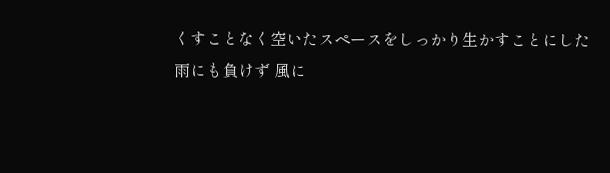くすことなく空いたスペースをしっかり生かすことにした
雨にも負けず 風に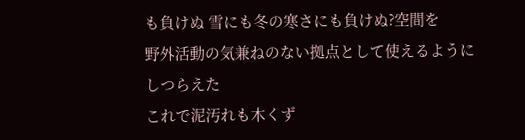も負けぬ 雪にも冬の寒さにも負けぬ?空間を
野外活動の気兼ねのない拠点として使えるようにしつらえた
これで泥汚れも木くず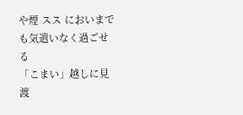や煙 スス においまでも気遣いなく過ごせる
「こまい」越しに見渡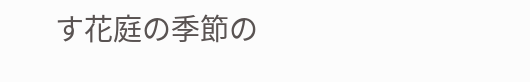す花庭の季節の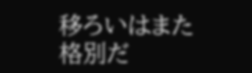移ろいはまた格別だ